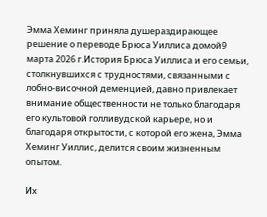Эмма Хеминг приняла душераздирающее решение о переводе Брюса Уиллиса домой9 марта 2026 г.История Брюса Уиллиса и его семьи, столкнувшихся с трудностями, связанными с лобно-височной деменцией, давно привлекает внимание общественности не только благодаря его культовой голливудской карьере, но и благодаря открытости, с которой его жена, Эмма Хеминг Уиллис, делится своим жизненным опытом.

Их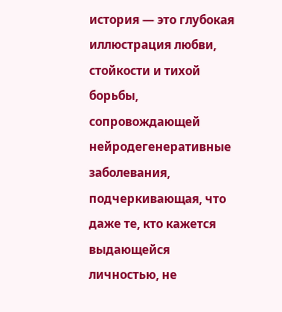история — это глубокая иллюстрация любви, стойкости и тихой борьбы, сопровождающей нейродегенеративные заболевания, подчеркивающая, что даже те, кто кажется выдающейся личностью, не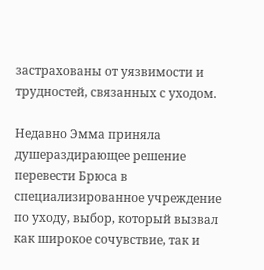застрахованы от уязвимости и трудностей, связанных с уходом.

Недавно Эмма приняла душераздирающее решение перевести Брюса в специализированное учреждение по уходу, выбор, который вызвал как широкое сочувствие, так и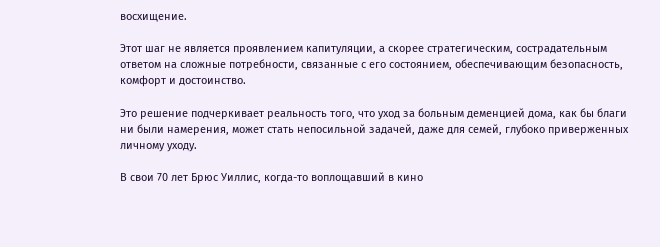восхищение.

Этот шаг не является проявлением капитуляции, а скорее стратегическим, сострадательным ответом на сложные потребности, связанные с его состоянием, обеспечивающим безопасность, комфорт и достоинство.

Это решение подчеркивает реальность того, что уход за больным деменцией дома, как бы благи ни были намерения, может стать непосильной задачей, даже для семей, глубоко приверженных личному уходу.

В свои 70 лет Брюс Уиллис, когда-то воплощавший в кино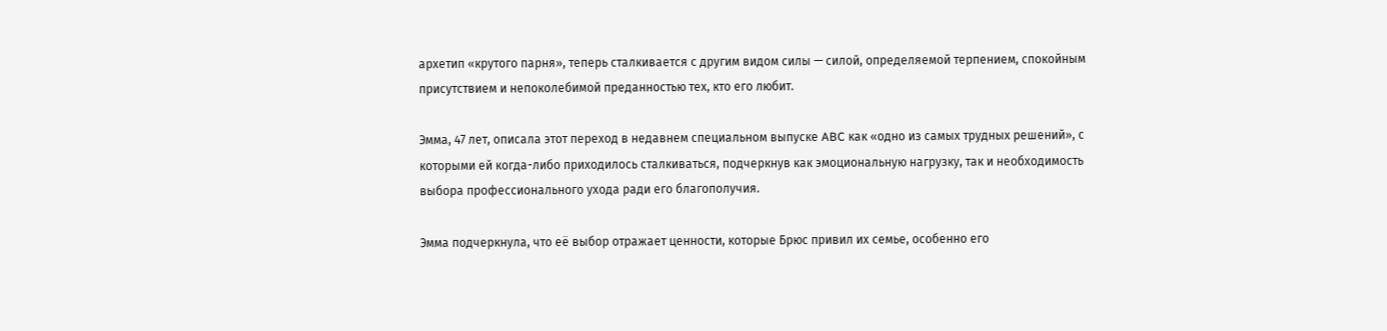архетип «крутого парня», теперь сталкивается с другим видом силы — силой, определяемой терпением, спокойным присутствием и непоколебимой преданностью тех, кто его любит.

Эмма, 47 лет, описала этот переход в недавнем специальном выпуске ABC как «одно из самых трудных решений», с которыми ей когда-либо приходилось сталкиваться, подчеркнув как эмоциональную нагрузку, так и необходимость выбора профессионального ухода ради его благополучия.

Эмма подчеркнула, что её выбор отражает ценности, которые Брюс привил их семье, особенно его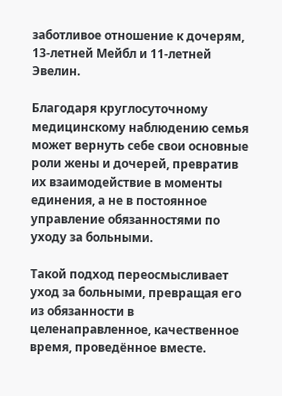заботливое отношение к дочерям, 13-летней Мейбл и 11-летней Эвелин.

Благодаря круглосуточному медицинскому наблюдению семья может вернуть себе свои основные роли жены и дочерей, превратив их взаимодействие в моменты единения, а не в постоянное управление обязанностями по уходу за больными.

Такой подход переосмысливает уход за больными, превращая его из обязанности в целенаправленное, качественное время, проведённое вместе.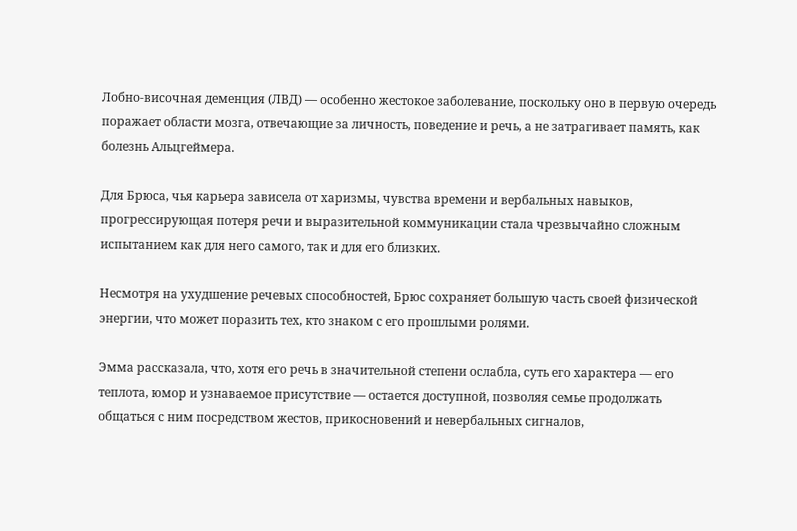Лобно-височная деменция (ЛВД) — особенно жестокое заболевание, поскольку оно в первую очередь поражает области мозга, отвечающие за личность, поведение и речь, а не затрагивает память, как болезнь Альцгеймера.

Для Брюса, чья карьера зависела от харизмы, чувства времени и вербальных навыков, прогрессирующая потеря речи и выразительной коммуникации стала чрезвычайно сложным испытанием как для него самого, так и для его близких.

Несмотря на ухудшение речевых способностей, Брюс сохраняет большую часть своей физической энергии, что может поразить тех, кто знаком с его прошлыми ролями.

Эмма рассказала, что, хотя его речь в значительной степени ослабла, суть его характера — его теплота, юмор и узнаваемое присутствие — остается доступной, позволяя семье продолжать общаться с ним посредством жестов, прикосновений и невербальных сигналов,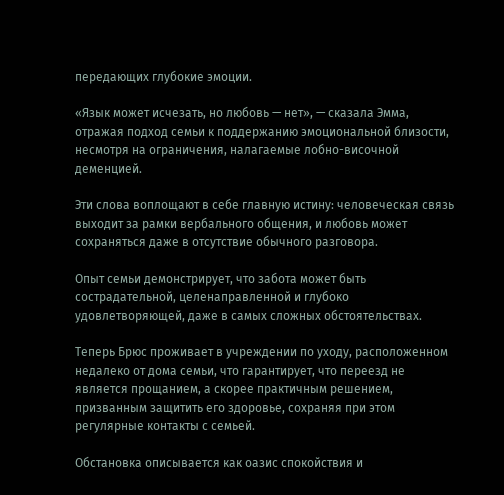передающих глубокие эмоции.

«Язык может исчезать, но любовь — нет», — сказала Эмма, отражая подход семьи к поддержанию эмоциональной близости, несмотря на ограничения, налагаемые лобно-височной деменцией.

Эти слова воплощают в себе главную истину: человеческая связь выходит за рамки вербального общения, и любовь может сохраняться даже в отсутствие обычного разговора.

Опыт семьи демонстрирует, что забота может быть сострадательной, целенаправленной и глубоко удовлетворяющей, даже в самых сложных обстоятельствах.

Теперь Брюс проживает в учреждении по уходу, расположенном недалеко от дома семьи, что гарантирует, что переезд не является прощанием, а скорее практичным решением, призванным защитить его здоровье, сохраняя при этом регулярные контакты с семьей.

Обстановка описывается как оазис спокойствия и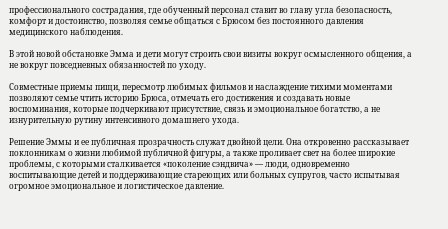профессионального сострадания, где обученный персонал ставит во главу угла безопасность, комфорт и достоинство, позволяя семье общаться с Брюсом без постоянного давления медицинского наблюдения.

В этой новой обстановке Эмма и дети могут строить свои визиты вокруг осмысленного общения, а не вокруг повседневных обязанностей по уходу.

Совместные приемы пищи, пересмотр любимых фильмов и наслаждение тихими моментами позволяют семье чтить историю Брюса, отмечать его достижения и создавать новые воспоминания, которые подчеркивают присутствие, связь и эмоциональное богатство, а не изнурительную рутину интенсивного домашнего ухода.

Решение Эммы и ее публичная прозрачность служат двойной цели. Она откровенно рассказывает поклонникам о жизни любимой публичной фигуры, а также проливает свет на более широкие проблемы, с которыми сталкивается «поколение сэндвича» — люди, одновременно воспитывающие детей и поддерживающие стареющих или больных супругов, часто испытывая огромное эмоциональное и логистическое давление.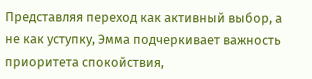Представляя переход как активный выбор, а не как уступку, Эмма подчеркивает важность приоритета спокойствия,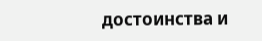достоинства и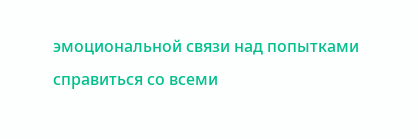эмоциональной связи над попытками справиться со всеми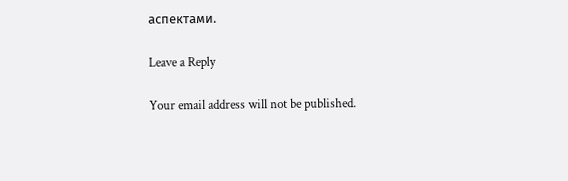аспектами.

Leave a Reply

Your email address will not be published.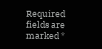Required fields are marked *